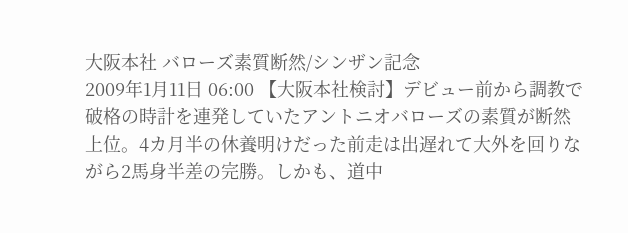大阪本社 バローズ素質断然/シンザン記念
2009年1月11日 06:00 【大阪本社検討】デビュー前から調教で破格の時計を連発していたアントニオバローズの素質が断然上位。4カ月半の休養明けだった前走は出遅れて大外を回りながら2馬身半差の完勝。しかも、道中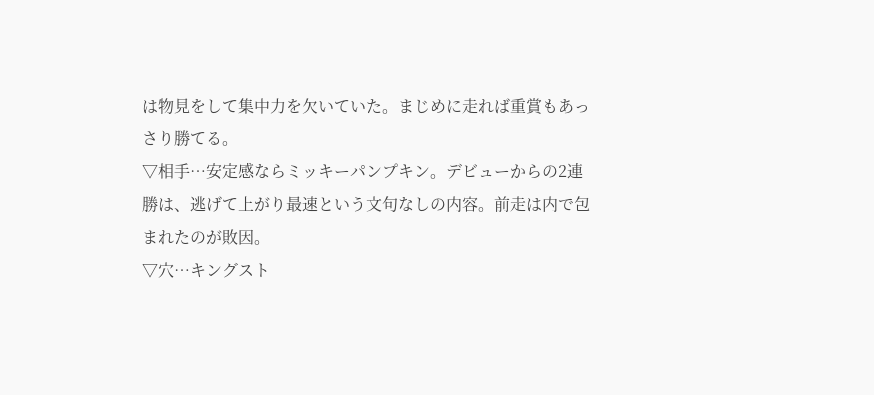は物見をして集中力を欠いていた。まじめに走れば重賞もあっさり勝てる。
▽相手…安定感ならミッキーパンプキン。デビューからの2連勝は、逃げて上がり最速という文句なしの内容。前走は内で包まれたのが敗因。
▽穴…キングスト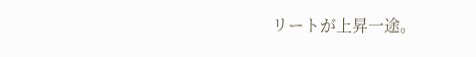リートが上昇一途。